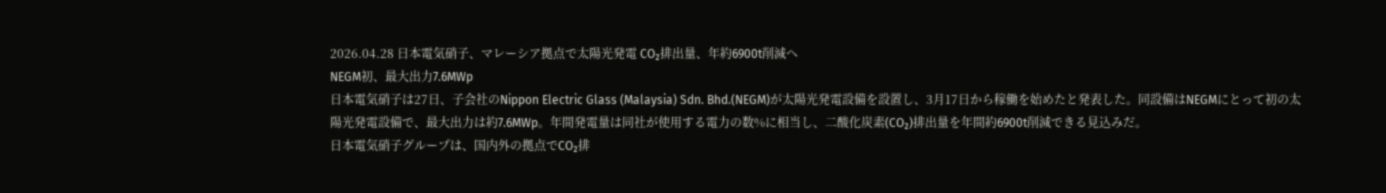2026.04.28 日本電気硝子、マレーシア拠点で太陽光発電 CO₂排出量、年約6900t削減へ
NEGM初、最大出力7.6MWp
日本電気硝子は27日、子会社のNippon Electric Glass (Malaysia) Sdn. Bhd.(NEGM)が太陽光発電設備を設置し、3月17日から稼働を始めたと発表した。同設備はNEGMにとって初の太陽光発電設備で、最大出力は約7.6MWp。年間発電量は同社が使用する電力の数%に相当し、二酸化炭素(CO₂)排出量を年間約6900t削減できる見込みだ。
日本電気硝子グループは、国内外の拠点でCO₂排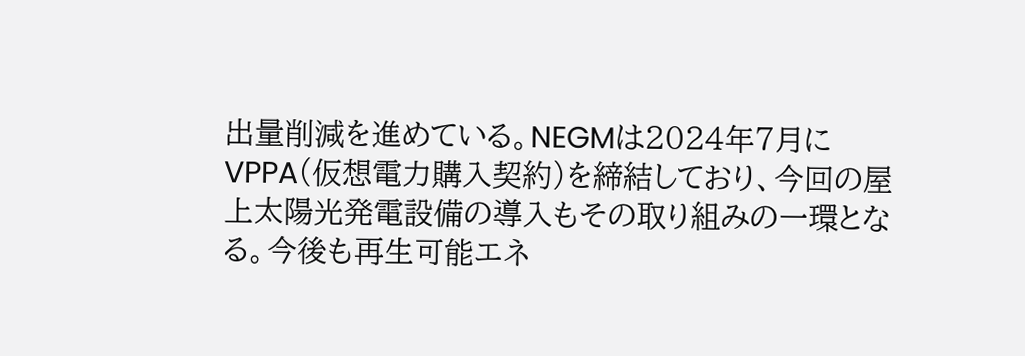出量削減を進めている。NEGMは2024年7月にVPPA(仮想電力購入契約)を締結しており、今回の屋上太陽光発電設備の導入もその取り組みの一環となる。今後も再生可能エネ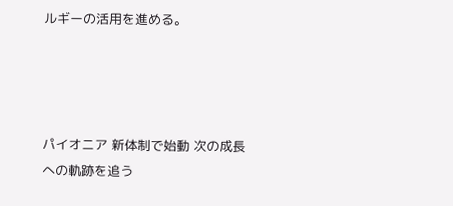ルギーの活用を進める。




パイオニア 新体制で始動 次の成長への軌跡を追う